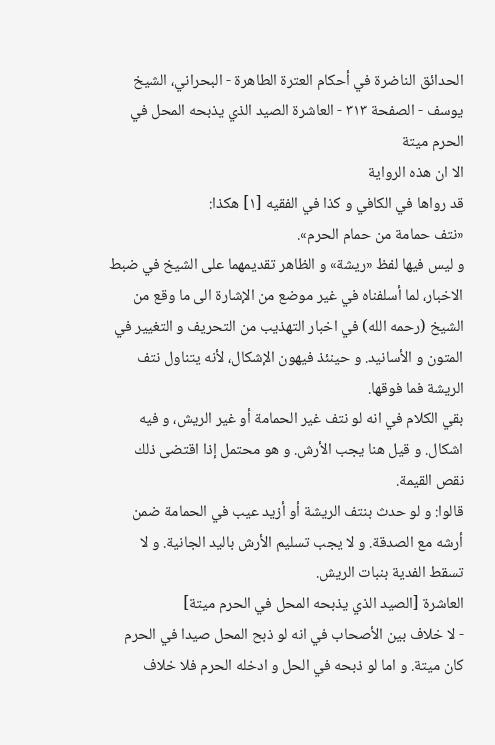الحدائق الناضرة في أحكام العترة الطاهرة - البحراني، الشيخ يوسف - الصفحة ٣١٣ - العاشرة الصيد الذي يذبحه المحل في الحرم ميتة
الا ان هذه الرواية
قد رواها في الكافي و كذا في الفقيه [١] هكذا:
«نتف حمامة من حمام الحرم».
و ليس فيها لفظ «ريشة» و الظاهر تقديمهما على الشيخ في ضبط الاخبار، لما أسلفناه في غير موضع من الإشارة الى ما وقع من الشيخ (رحمه الله) في اخبار التهذيب من التحريف و التغيير في المتون و الأسانيد. و حينئذ فيهون الإشكال، لأنه يتناول نتف الريشة فما فوقها.
بقي الكلام في انه لو نتف غير الحمامة أو غير الريش، و فيه اشكال. و قيل هنا يجب الأرش. و هو محتمل إذا اقتضى ذلك نقص القيمة.
قالوا: و لو حدث بنتف الريشة أو أزيد عيب في الحمامة ضمن أرشه مع الصدقة. و لا يجب تسليم الأرش باليد الجانية. و لا تسقط الفدية بنبات الريش.
العاشرة [الصيد الذي يذبحه المحل في الحرم ميتة]
- لا خلاف بين الأصحاب في انه لو ذبح المحل صيدا في الحرم كان ميتة. و اما لو ذبحه في الحل و ادخله الحرم فلا خلاف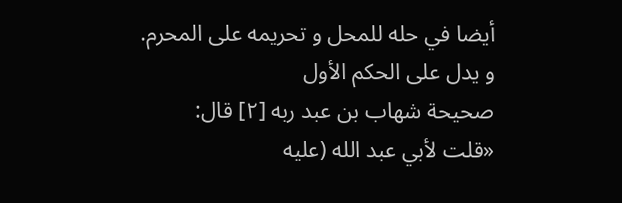أيضا في حله للمحل و تحريمه على المحرم.
و يدل على الحكم الأول
صحيحة شهاب بن عبد ربه [٢] قال:
«قلت لأبي عبد الله (عليه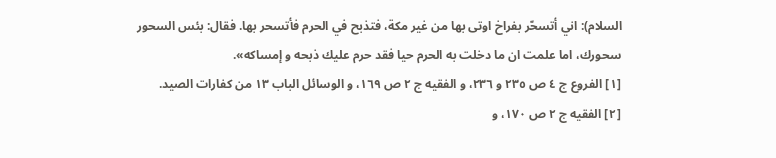السلام): اني أتسحّر بفراخ اوتى بها من غير مكة، فتذبح في الحرم فأتسحر بها. فقال: بئس السحور سحورك، اما علمت ان ما دخلت به الحرم حيا فقد حرم عليك ذبحه و إمساكه».
[١] الفروع ج ٤ ص ٢٣٥ و ٢٣٦، و الفقيه ج ٢ ص ١٦٩، و الوسائل الباب ١٣ من كفارات الصيد.
[٢] الفقيه ج ٢ ص ١٧٠، و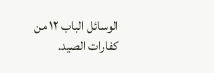الوسائل الباب ١٢ من كفارات الصيد.